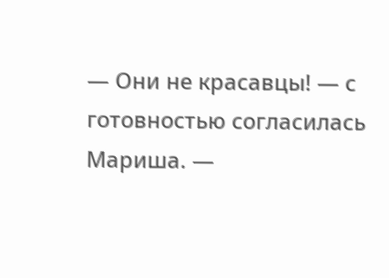— Они не красавцы! — с готовностью согласилась Мариша. —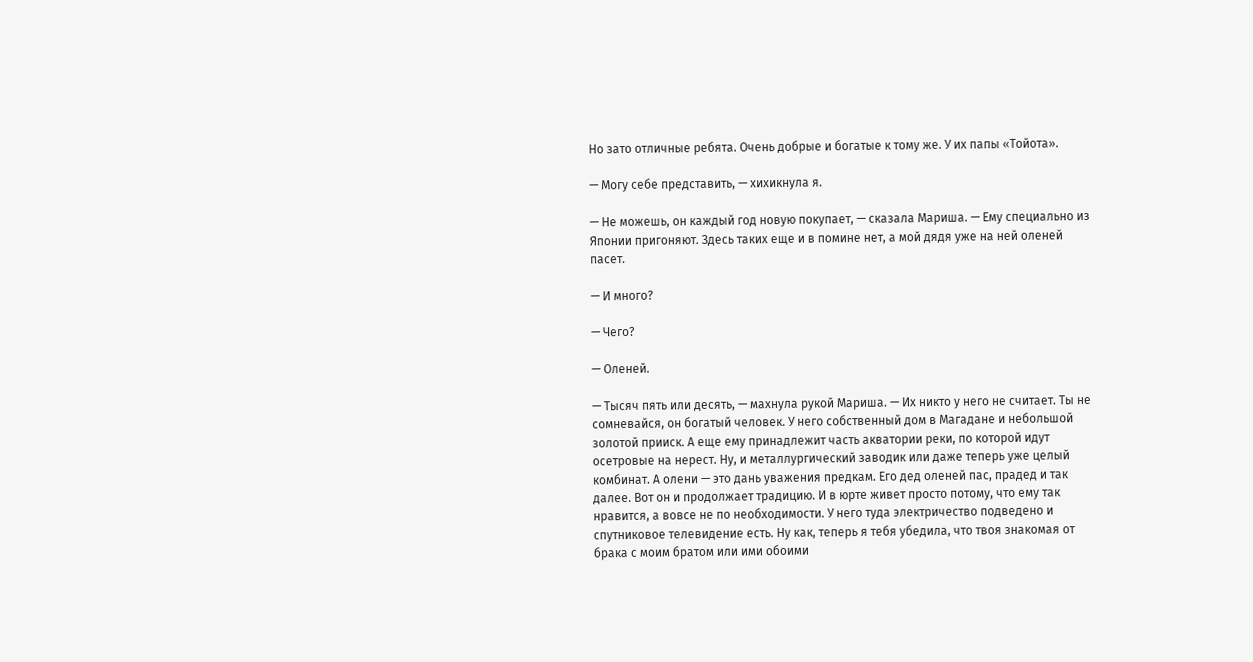Но зато отличные ребята. Очень добрые и богатые к тому же. У их папы «Тойота».

— Могу себе представить, — хихикнула я.

— Не можешь, он каждый год новую покупает, — сказала Мариша. — Ему специально из Японии пригоняют. Здесь таких еще и в помине нет, а мой дядя уже на ней оленей пасет.

— И много?

— Чего?

— Оленей.

— Тысяч пять или десять, — махнула рукой Мариша. — Их никто у него не считает. Ты не сомневайся, он богатый человек. У него собственный дом в Магадане и небольшой золотой прииск. А еще ему принадлежит часть акватории реки, по которой идут осетровые на нерест. Ну, и металлургический заводик или даже теперь уже целый комбинат. А олени — это дань уважения предкам. Его дед оленей пас, прадед и так далее. Вот он и продолжает традицию. И в юрте живет просто потому, что ему так нравится, а вовсе не по необходимости. У него туда электричество подведено и спутниковое телевидение есть. Ну как, теперь я тебя убедила, что твоя знакомая от брака с моим братом или ими обоими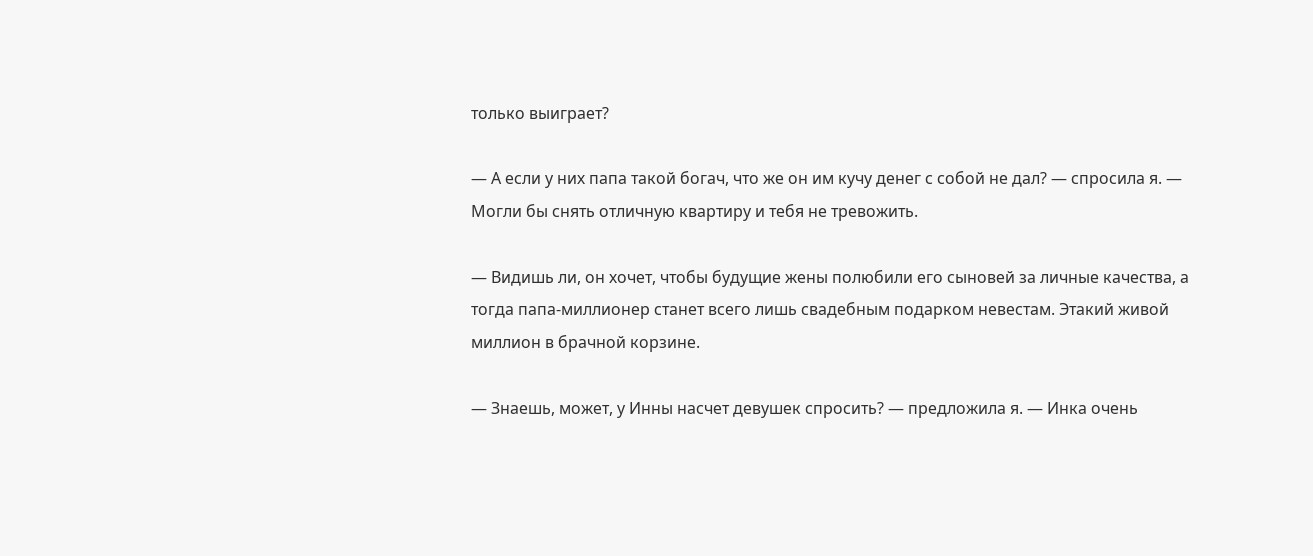только выиграет?

— А если у них папа такой богач, что же он им кучу денег с собой не дал? — спросила я. — Могли бы снять отличную квартиру и тебя не тревожить.

— Видишь ли, он хочет, чтобы будущие жены полюбили его сыновей за личные качества, а тогда папа-миллионер станет всего лишь свадебным подарком невестам. Этакий живой миллион в брачной корзине.

— Знаешь, может, у Инны насчет девушек спросить? — предложила я. — Инка очень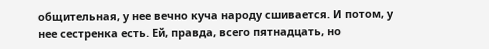общительная, у нее вечно куча народу сшивается. И потом, у нее сестренка есть. Ей, правда, всего пятнадцать, но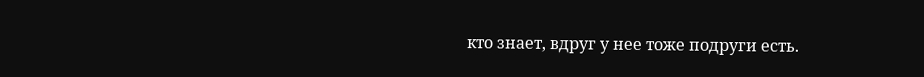кто знает, вдруг у нее тоже подруги есть.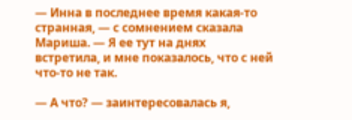— Инна в последнее время какая-то странная, — с сомнением сказала Мариша. — Я ее тут на днях встретила, и мне показалось, что с ней что-то не так.

— А что? — заинтересовалась я,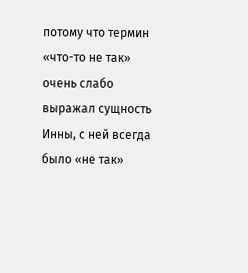потому что термин «что-то не так» очень слабо выражал сущность Инны, с ней всегда было «не так»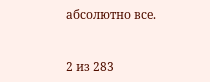абсолютно все.



2 из 283